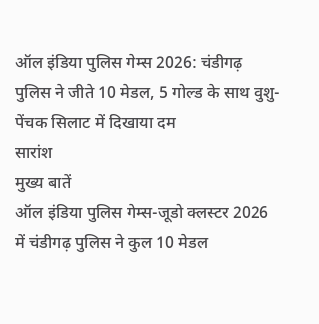ऑल इंडिया पुलिस गेम्स 2026: चंडीगढ़ पुलिस ने जीते 10 मेडल, 5 गोल्ड के साथ वुशु-पेंचक सिलाट में दिखाया दम
सारांश
मुख्य बातें
ऑल इंडिया पुलिस गेम्स-जूडो क्लस्टर 2026 में चंडीगढ़ पुलिस ने कुल 10 मेडल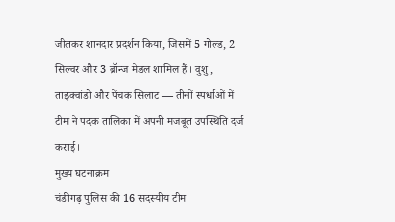जीतकर शानदार प्रदर्शन किया, जिसमें 5 गोल्ड, 2 सिल्वर और 3 ब्रॉन्ज मेडल शामिल हैं। वुशु, ताइक्वांडो और पेंचक सिलाट — तीनों स्पर्धाओं में टीम ने पदक तालिका में अपनी मजबूत उपस्थिति दर्ज कराई।
मुख्य घटनाक्रम
चंडीगढ़ पुलिस की 16 सदस्यीय टीम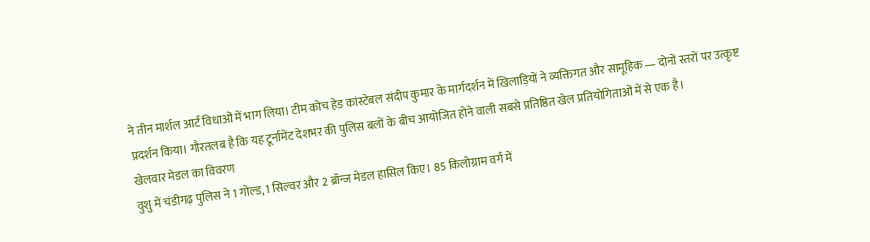ने तीन मार्शल आर्ट विधाओं में भाग लिया। टीम कोच हेड कांस्टेबल संदीप कुमार के मार्गदर्शन में खिलाड़ियों ने व्यक्तिगत और सामूहिक — दोनों स्तरों पर उत्कृष्ट प्रदर्शन किया। गौरतलब है कि यह टूर्नामेंट देशभर की पुलिस बलों के बीच आयोजित होने वाली सबसे प्रतिष्ठित खेल प्रतियोगिताओं में से एक है।
खेलवार मेडल का विवरण
वुशु में चंडीगढ़ पुलिस ने 1 गोल्ड, 1 सिल्वर और 2 ब्रॉन्ज मेडल हासिल किए। 85 किलोग्राम वर्ग में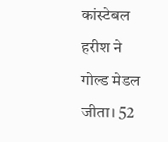कांस्टेबल हरीश ने गोल्ड मेडल जीता। 52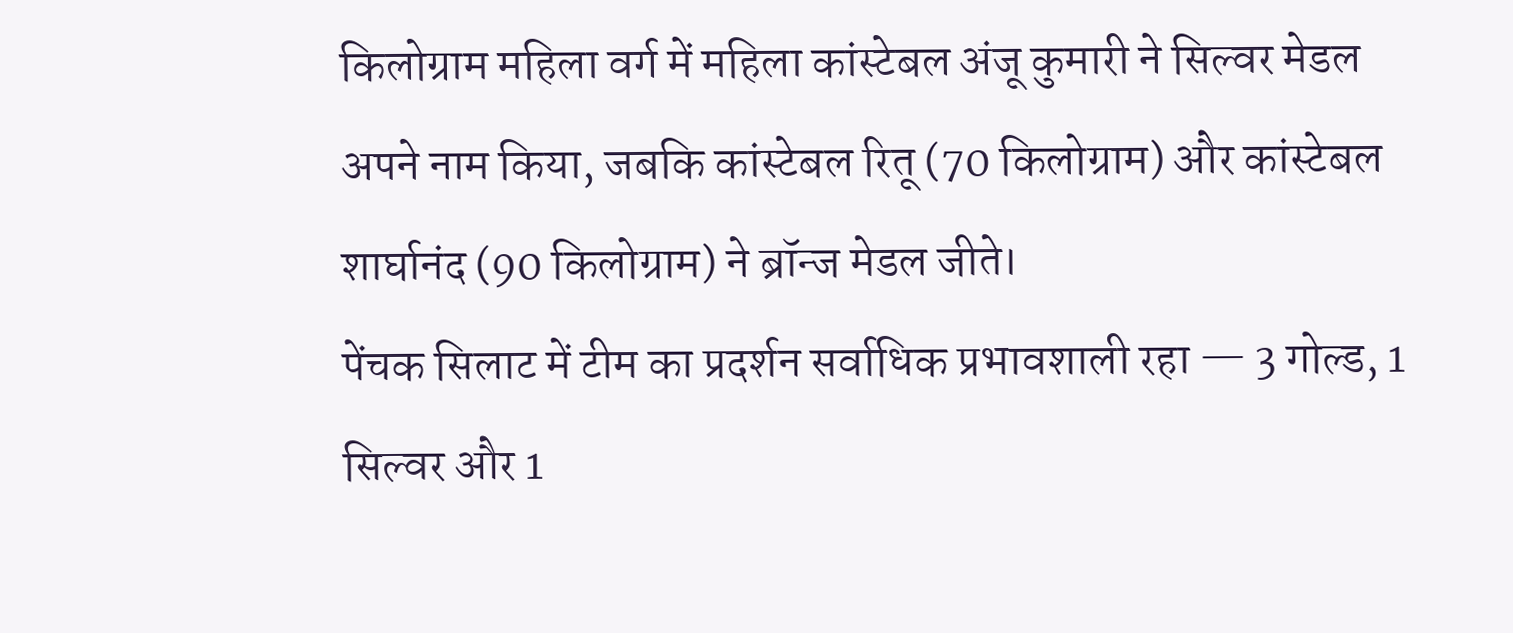किलोग्राम महिला वर्ग में महिला कांस्टेबल अंजू कुमारी ने सिल्वर मेडल अपने नाम किया, जबकि कांस्टेबल रितू (70 किलोग्राम) और कांस्टेबल शार्घानंद (90 किलोग्राम) ने ब्रॉन्ज मेडल जीते।
पेंचक सिलाट में टीम का प्रदर्शन सर्वाधिक प्रभावशाली रहा — 3 गोल्ड, 1 सिल्वर और 1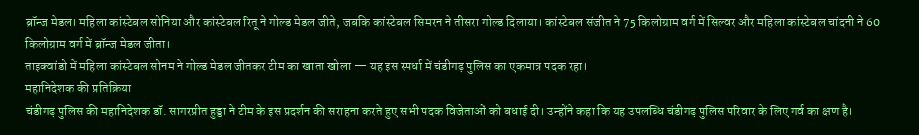ब्रॉन्ज मेडल। महिला कांस्टेबल सोनिया और कांस्टेबल रितू ने गोल्ड मेडल जीते, जबकि कांस्टेबल सिमरन ने तीसरा गोल्ड दिलाया। कांस्टेबल संजीत ने 75 किलोग्राम वर्ग में सिल्वर और महिला कांस्टेबल चांदनी ने 60 किलोग्राम वर्ग में ब्रॉन्ज मेडल जीता।
ताइक्वांडो में महिला कांस्टेबल सोनम ने गोल्ड मेडल जीतकर टीम का खाता खोला — यह इस स्पर्धा में चंडीगढ़ पुलिस का एकमात्र पदक रहा।
महानिदेशक की प्रतिक्रिया
चंडीगढ़ पुलिस की महानिदेशक डॉ. सागरप्रीत हुड्डा ने टीम के इस प्रदर्शन की सराहना करते हुए सभी पदक विजेताओं को बधाई दी। उन्होंने कहा कि यह उपलब्धि चंडीगढ़ पुलिस परिवार के लिए गर्व का क्षण है।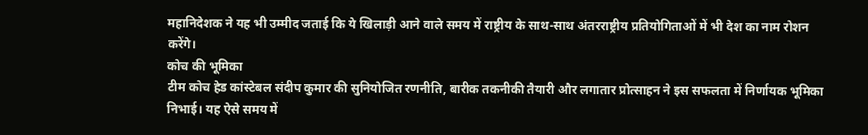महानिदेशक ने यह भी उम्मीद जताई कि ये खिलाड़ी आने वाले समय में राष्ट्रीय के साथ-साथ अंतरराष्ट्रीय प्रतियोगिताओं में भी देश का नाम रोशन करेंगे।
कोच की भूमिका
टीम कोच हेड कांस्टेबल संदीप कुमार की सुनियोजित रणनीति, बारीक तकनीकी तैयारी और लगातार प्रोत्साहन ने इस सफलता में निर्णायक भूमिका निभाई। यह ऐसे समय में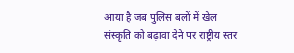आया है जब पुलिस बलों में खेल संस्कृति को बढ़ावा देने पर राष्ट्रीय स्तर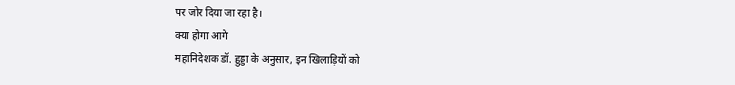पर जोर दिया जा रहा है।
क्या होगा आगे
महानिदेशक डॉ. हुड्डा के अनुसार, इन खिलाड़ियों को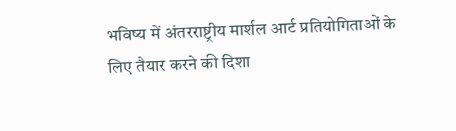भविष्य में अंतरराष्ट्रीय मार्शल आर्ट प्रतियोगिताओं के लिए तैयार करने की दिशा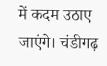में कदम उठाए जाएंगे। चंडीगढ़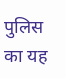पुलिस का यह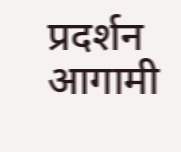प्रदर्शन आगामी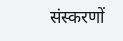संस्करणों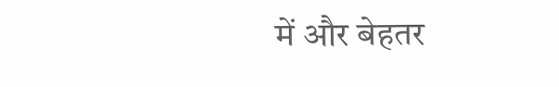में और बेहतर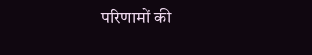परिणामों की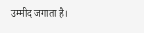उम्मीद जगाता है।